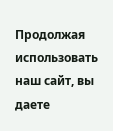Продолжая использовать наш сайт, вы даете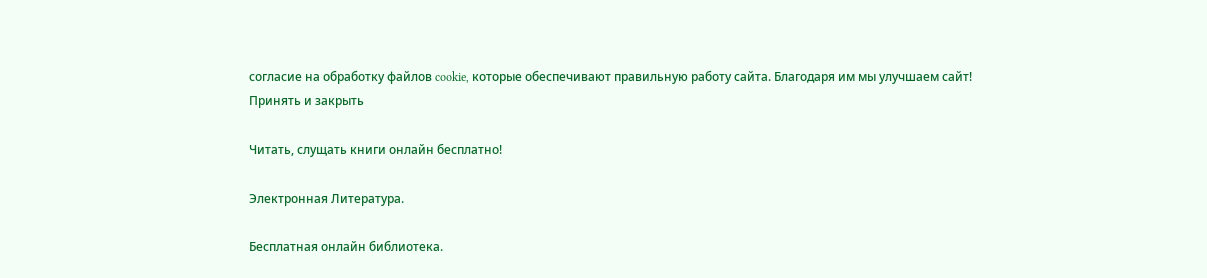согласие на обработку файлов cookie, которые обеспечивают правильную работу сайта. Благодаря им мы улучшаем сайт!
Принять и закрыть

Читать, слущать книги онлайн бесплатно!

Электронная Литература.

Бесплатная онлайн библиотека.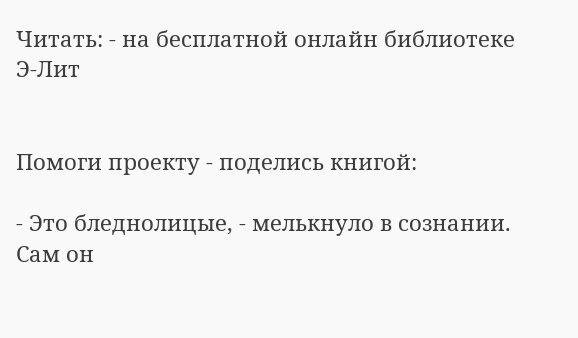Читать: - на бесплатной онлайн библиотеке Э-Лит


Помоги проекту - поделись книгой:

- Это бледнолицые, - мелькнуло в сознании. Сам он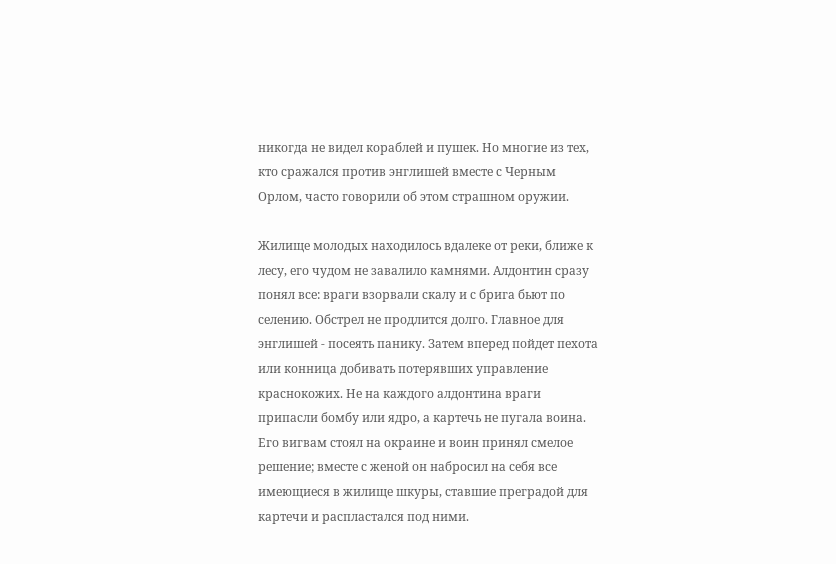никогда не видел кораблей и пушек. Но многие из тех, кто сражался против энглишей вместе с Черным Орлом, часто говорили об этом страшном оружии.

Жилище молодых находилось вдалеке от реки, ближе к лесу, его чудом не завалило камнями. Алдонтин сразу понял все: враги взорвали скалу и с брига бьют по селению. Обстрел не продлится долго. Главное для энглишей - посеять панику. Затем вперед пойдет пехота или конница добивать потерявших управление краснокожих. Не на каждого алдонтина враги припасли бомбу или ядро, а картечь не пугала воина. Его вигвам стоял на окраине и воин принял смелое решение; вместе с женой он набросил на себя все имеющиеся в жилище шкуры, ставшие преградой для картечи и распластался под ними.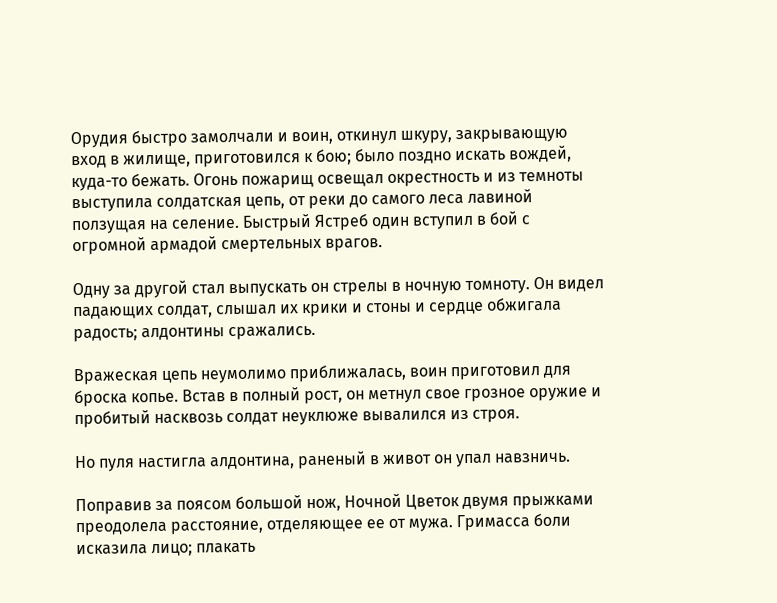Орудия быстро замолчали и воин, откинул шкуру, закрывающую вход в жилище, приготовился к бою; было поздно искать вождей, куда-то бежать. Огонь пожарищ освещал окрестность и из темноты выступила солдатская цепь, от реки до самого леса лавиной ползущая на селение. Быстрый Ястреб один вступил в бой с огромной армадой смертельных врагов.

Одну за другой стал выпускать он стрелы в ночную томноту. Он видел падающих солдат, слышал их крики и стоны и сердце обжигала радость; алдонтины сражались.

Вражеская цепь неумолимо приближалась, воин приготовил для броска копье. Встав в полный рост, он метнул свое грозное оружие и пробитый насквозь солдат неуклюже вывалился из строя.

Но пуля настигла алдонтина, раненый в живот он упал навзничь.

Поправив за поясом большой нож, Ночной Цветок двумя прыжками преодолела расстояние, отделяющее ее от мужа. Гримасса боли исказила лицо; плакать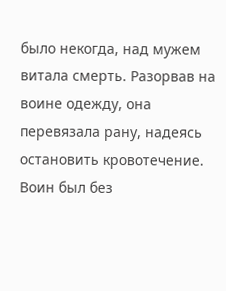было некогда, над мужем витала смерть. Разорвав на воине одежду, она перевязала рану, надеясь остановить кровотечение. Воин был без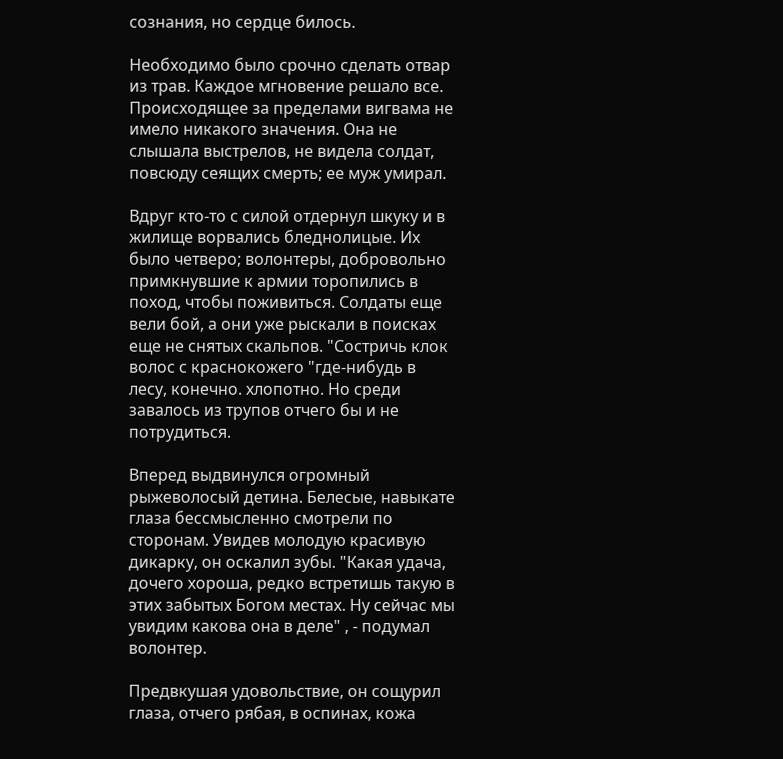сознания, но сердце билось.

Необходимо было срочно сделать отвар из трав. Каждое мгновение решало все. Происходящее за пределами вигвама не имело никакого значения. Она не слышала выстрелов, не видела солдат, повсюду сеящих смерть; ее муж умирал.

Вдруг кто-то с силой отдернул шкуку и в жилище ворвались бледнолицые. Их было четверо; волонтеры, добровольно примкнувшие к армии торопились в поход, чтобы поживиться. Солдаты еще вели бой, а они уже рыскали в поисках еще не снятых скальпов. "Состричь клок волос с краснокожего "где-нибудь в лесу, конечно. хлопотно. Но среди завалось из трупов отчего бы и не потрудиться.

Вперед выдвинулся огромный рыжеволосый детина. Белесые, навыкате глаза бессмысленно смотрели по сторонам. Увидев молодую красивую дикарку, он оскалил зубы. "Какая удача, дочего хороша, редко встретишь такую в этих забытых Богом местах. Ну сейчас мы увидим какова она в деле" , - подумал волонтер.

Предвкушая удовольствие, он сощурил глаза, отчего рябая, в оспинах, кожа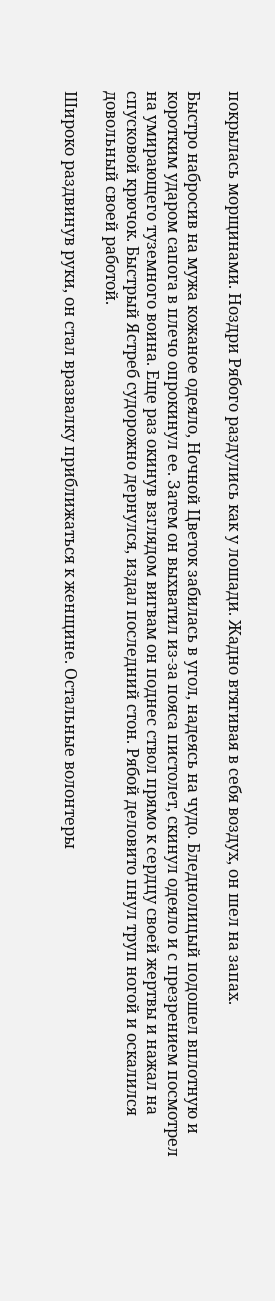покрылась морщинами. Ноздри Рябого раздулись как у лошади. Жадно втягивая в себя воздух, он шел на запах.

Быстро набросив на мужа кожаное одеяло, Ночной Цветок забилась в угол, надеясь на чудо. Бледнолицый подошел вплотную и коротким ударом сапога в плечо опрокинул ее. Затем он выхватил из-за пояса пистолет, скинул одеяло и с презрением посмотрел на умирающего туземного воина. Еще раз окинув взглядом вигвам он поднес ствол прямо к сердцу своей жертвы и нажал на спусковой крючок. Быстрый Ястреб судорожно дернулся, издал последний стон. Рябой деловито пнул труп ногой и оскалился довольный своей работой.

Широко раздвинув руки, он стал вразвалку приближаться к женщине. Остальные волонтеры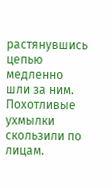растянувшись цепью медленно шли за ним. Похотливые ухмылки скользили по лицам.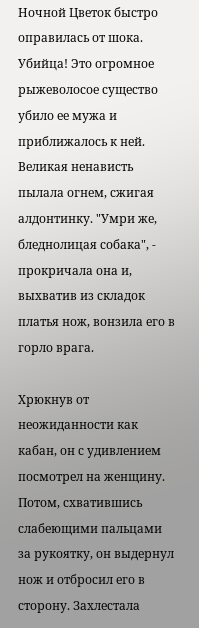Ночной Цветок быстро оправилась от шока. Убийца! Это огромное рыжеволосое существо убило ее мужа и приближалось к ней. Великая ненависть пылала огнем, сжигая алдонтинку. "Умри же, бледнолицая собака", - прокричала она и, выхватив из складок платья нож, вонзила его в горло врага.

Хрюкнув от неожиданности как кабан, он с удивлением посмотрел на женщину. Потом, схватившись слабеющими пальцами за рукоятку, он выдернул нож и отбросил его в сторону. Захлестала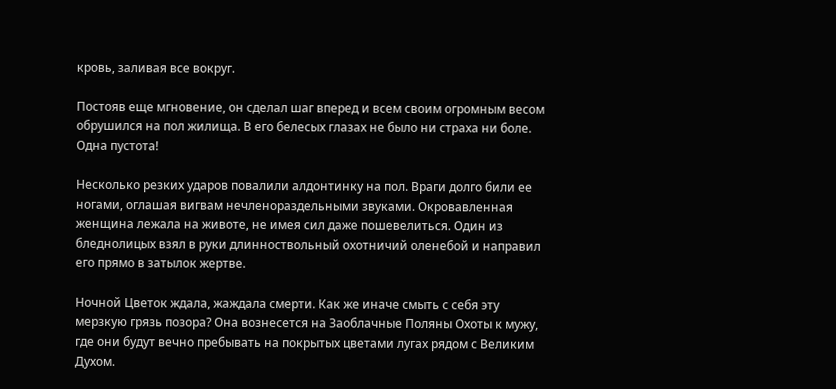кровь, заливая все вокруг.

Постояв еще мгновение, он сделал шаг вперед и всем своим огромным весом обрушился на пол жилища. В его белесых глазах не было ни страха ни боле. Одна пустота!

Несколько резких ударов повалили алдонтинку на пол. Враги долго били ее ногами, оглашая вигвам нечленораздельными звуками. Окровавленная женщина лежала на животе, не имея сил даже пошевелиться. Один из бледнолицых взял в руки длинноствольный охотничий оленебой и направил его прямо в затылок жертве.

Ночной Цветок ждала, жаждала смерти. Как же иначе смыть с себя эту мерзкую грязь позора? Она вознесется на Заоблачные Поляны Охоты к мужу, где они будут вечно пребывать на покрытых цветами лугах рядом с Великим Духом.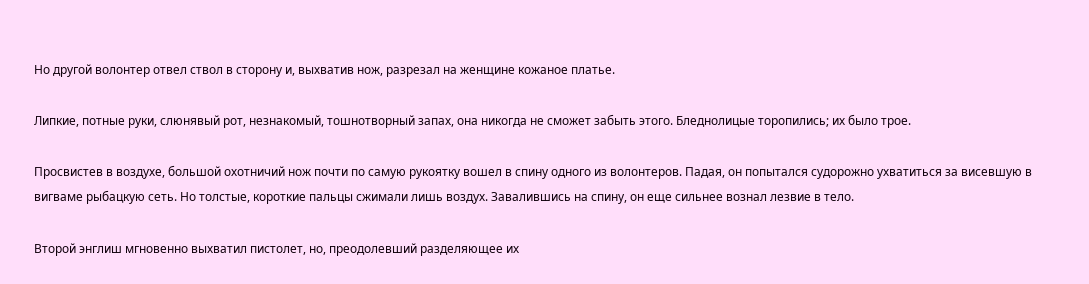Но другой волонтер отвел ствол в сторону и, выхватив нож, разрезал на женщине кожаное платье.

Липкие, потные руки, слюнявый рот, незнакомый, тошнотворный запах, она никогда не сможет забыть этого. Бледнолицые торопились; их было трое.

Просвистев в воздухе, большой охотничий нож почти по самую рукоятку вошел в спину одного из волонтеров. Падая, он попытался судорожно ухватиться за висевшую в вигваме рыбацкую сеть. Но толстые, короткие пальцы сжимали лишь воздух. Завалившись на спину, он еще сильнее вознал лезвие в тело.

Второй энглиш мгновенно выхватил пистолет, но, преодолевший разделяющее их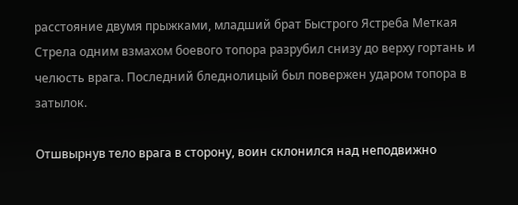расстояние двумя прыжками, младший брат Быстрого Ястреба Меткая Стрела одним взмахом боевого топора разрубил снизу до верху гортань и челюсть врага. Последний бледнолицый был повержен ударом топора в затылок.

Отшвырнув тело врага в сторону, воин склонился над неподвижно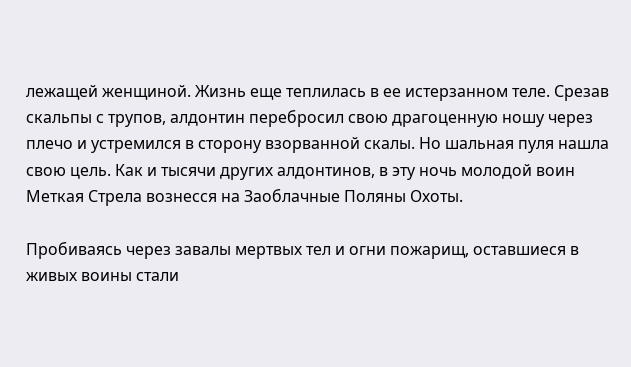лежащей женщиной. Жизнь еще теплилась в ее истерзанном теле. Срезав скальпы с трупов, алдонтин перебросил свою драгоценную ношу через плечо и устремился в сторону взорванной скалы. Но шальная пуля нашла свою цель. Как и тысячи других алдонтинов, в эту ночь молодой воин Меткая Стрела вознесся на Заоблачные Поляны Охоты.

Пробиваясь через завалы мертвых тел и огни пожарищ, оставшиеся в живых воины стали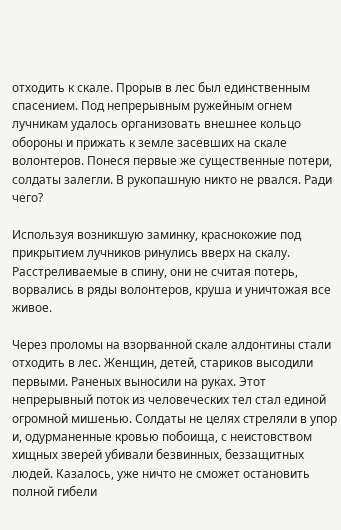отходить к скале. Прорыв в лес был единственным спасением. Под непрерывным ружейным огнем лучникам удалось организовать внешнее кольцо обороны и прижать к земле засевших на скале волонтеров. Понеся первые же существенные потери, солдаты залегли. В рукопашную никто не рвался. Ради чего?

Используя возникшую заминку, краснокожие под прикрытием лучников ринулись вверх на скалу. Расстреливаемые в спину, они не считая потерь, ворвались в ряды волонтеров, круша и уничтожая все живое.

Через проломы на взорванной скале алдонтины стали отходить в лес. Женщин, детей, стариков высодили первыми. Раненых выносили на руках. Этот непрерывный поток из человеческих тел стал единой огромной мишенью. Солдаты не целях стреляли в упор и, одурманенные кровью побоища, с неистовством хищных зверей убивали безвинных, беззащитных людей. Казалось, уже ничто не сможет остановить полной гибели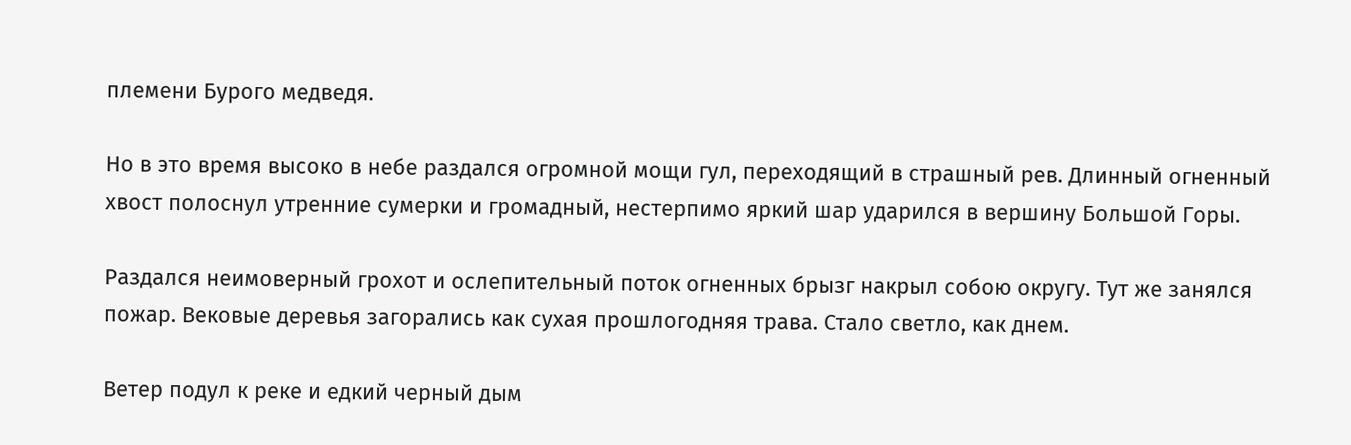племени Бурого медведя.

Но в это время высоко в небе раздался огромной мощи гул, переходящий в страшный рев. Длинный огненный хвост полоснул утренние сумерки и громадный, нестерпимо яркий шар ударился в вершину Большой Горы.

Раздался неимоверный грохот и ослепительный поток огненных брызг накрыл собою округу. Тут же занялся пожар. Вековые деревья загорались как сухая прошлогодняя трава. Стало светло, как днем.

Ветер подул к реке и едкий черный дым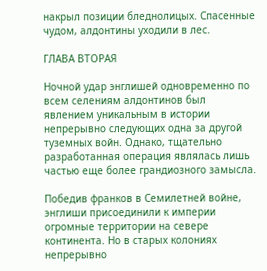накрыл позиции бледнолицых. Спасенные чудом, алдонтины уходили в лес.

ГЛАВА ВТОРАЯ

Ночной удар энглишей одновременно по всем селениям алдонтинов был явлением уникальным в истории непрерывно следующих одна за другой туземных войн. Однако, тщательно разработанная операция являлась лишь частью еще более грандиозного замысла.

Победив франков в Семилетней войне, энглиши присоединили к империи огромные территории на севере континента. Но в старых колониях непрерывно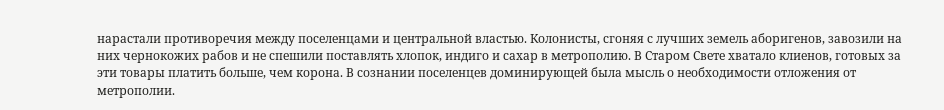нарастали противоречия между поселенцами и центральной властью. Колонисты, сгоняя с лучших земель аборигенов, завозили на них чернокожих рабов и не спешили поставлять хлопок, индиго и сахар в метрополию. В Старом Свете хватало клиенов, готовых за эти товары платить больше, чем корона. В сознании поселенцев доминирующей была мысль о необходимости отложения от метрополии.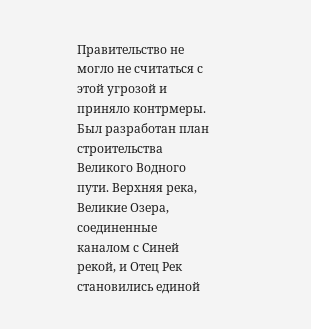Правительство не могло не считаться с этой угрозой и приняло контрмеры. Был разработан план строительства Великого Водного пути. Верхняя река, Великие Озера, соединенные каналом с Синей рекой, и Отец Рек становились единой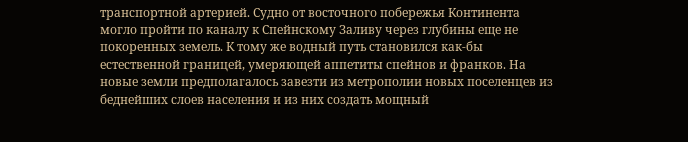транспортной артерией. Судно от восточного побережья Континента могло пройти по каналу к Спейнскому Заливу через глубины еще не покоренных земель. К тому же водный путь становился как-бы естественной границей, умеряющей аппетиты спейнов и франков. На новые земли предполагалось завезти из метрополии новых поселенцев из беднейших слоев населения и из них создать мощный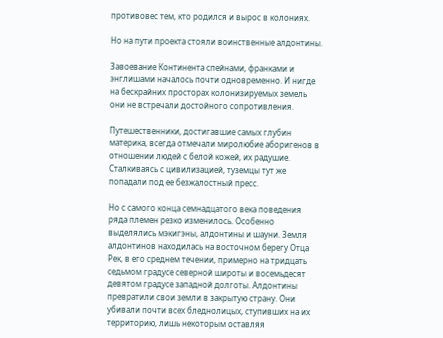противовес тем, кто родился и вырос в колониях.

Но на пути проекта стояли воинственные алдонтины.

Завоевание Континента спейнами, франками и энглишами началось почти одновременно. И нигде на бескрайних просторах колонизируемых земель они не встречали достойного сопротивления.

Путешественники, достигавшие самых глубин материка, всегда отмечали миролюбие аборигенов в отношении людей с белой кожей, их радушие. Сталкиваясь с цивилизацией, туземцы тут же попадали под ее безжалостный пресс.

Но с самого конца семнадцатого века поведения ряда племен резко изменилось. Особенно выделялись мэкигэны, алдонтины и шауни. Земля алдонтинов находилась на восточном берегу Отца Рек, в его среднем течении, примерно на тридцать седьмом градусе северной широты и восемьдесят девятом градусе западной долготы. Алдонтины превратили свои земли в закрытую страну. Они убивали почти всех бледнолицых, ступивших на их территорию, лишь некоторым оставляя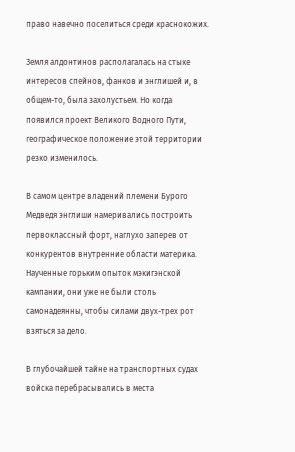право навечно поселиться среди краснокожих.

Земля алдонтинов располагалась на стыке интересов спейнов, фанков и энглишей и, в общем-то, была захолустьем. Но когда появился проект Великого Водного Пути, географическое положение этой территории резко изменилось.

В самом центре владений племени Бурого Медведя энглиши намеривались построить первоклассный форт, наглухо заперев от конкурентов внутренние области материка. Наученные горьким опыток мэкигэнской кампании, они уже не были столь самонадеянны, чтобы силами двух-трех рот взяться за дело.

В глубочайшей тайне на транспортных судах войска перебрасывались в места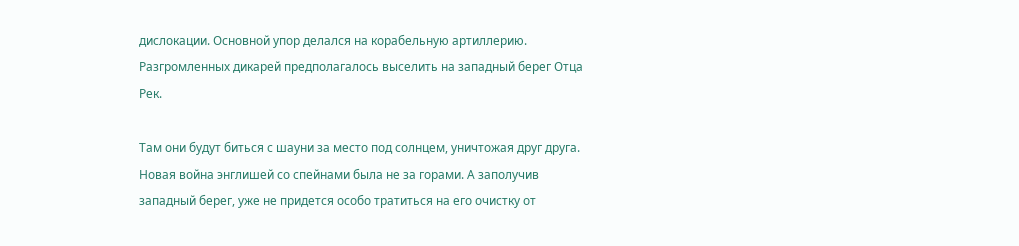дислокации. Основной упор делался на корабельную артиллерию. Разгромленных дикарей предполагалось выселить на западный берег Отца Рек.

Там они будут биться с шауни за место под солнцем, уничтожая друг друга. Новая война энглишей со спейнами была не за горами. А заполучив западный берег, уже не придется особо тратиться на его очистку от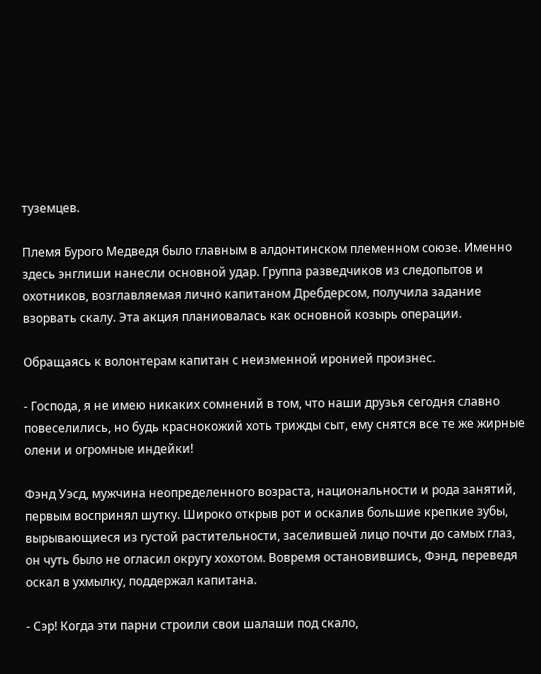туземцев.

Племя Бурого Медведя было главным в алдонтинском племенном союзе. Именно здесь энглиши нанесли основной удар. Группа разведчиков из следопытов и охотников, возглавляемая лично капитаном Дребдерсом, получила задание взорвать скалу. Эта акция планиовалась как основной козырь операции.

Обращаясь к волонтерам капитан с неизменной иронией произнес.

- Господа, я не имею никаких сомнений в том, что наши друзья сегодня славно повеселились, но будь краснокожий хоть трижды сыт, ему снятся все те же жирные олени и огромные индейки!

Фэнд Уэсд, мужчина неопределенного возраста, национальности и рода занятий, первым воспринял шутку. Широко открыв рот и оскалив большие крепкие зубы, вырывающиеся из густой растительности, заселившей лицо почти до самых глаз, он чуть было не огласил округу хохотом. Вовремя остановившись, Фэнд, переведя оскал в ухмылку, поддержал капитана.

- Сэр! Когда эти парни строили свои шалаши под скало,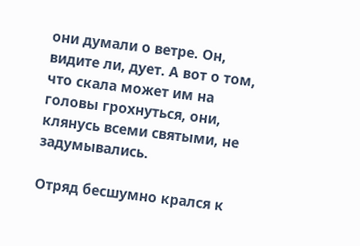они думали о ветре. Он, видите ли, дует. А вот о том, что скала может им на головы грохнуться, они, клянусь всеми святыми, не задумывались.

Отряд бесшумно крался к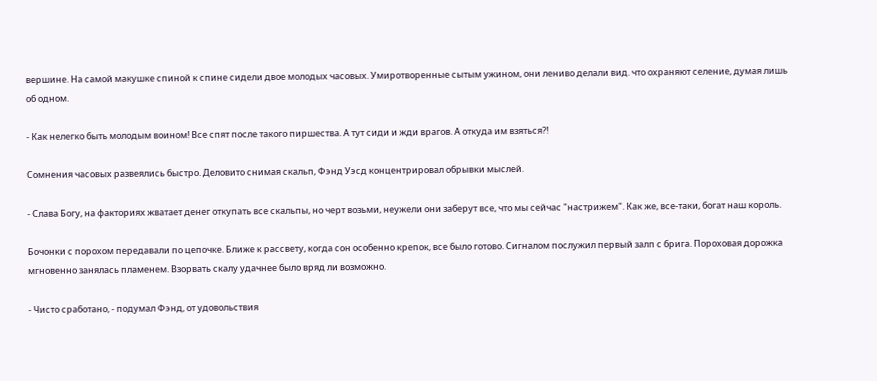вершине. На самой макушке спиной к спине сидели двое молодых часовых. Умиротворенные сытым ужином, они лениво делали вид. что охраняют селение, думая лишь об одном.

- Как нелегко быть молодым воином! Все спят после такого пиршества. А тут сиди и жди врагов. А откуда им взяться?!

Сомнения часовых развеялись быстро. Деловито снимая скальп, Фэнд Уэсд концентрировал обрывки мыслей.

- Слава Богу, на факториях жватает денег откупать все скальпы, но черт возьми, неужели они заберут все, что мы сейчас "настрижем". Как же, все-таки, богат наш король.

Бочонки с порохом передавали по цепочке. Ближе к рассвету, когда сон особенно крепок, все было готово. Сигналом послужил первый залп с брига. Пороховая дорожка мгновенно занялась пламенем. Взорвать скалу удачнее было вряд ли возможно.

- Чисто сработано, - подумал Фэнд, от удовольствия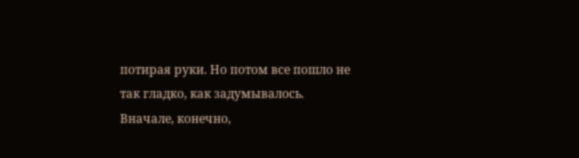потирая руки. Но потом все пошло не так гладко, как задумывалось. Вначале, конечно,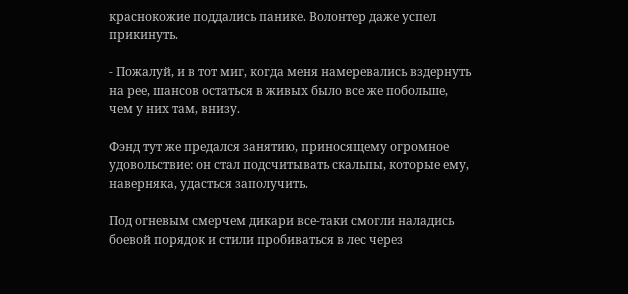краснокожие поддались панике. Волонтер даже успел прикинуть.

- Пожалуй, и в тот миг, когда меня намеревались вздернуть на рее, шансов остаться в живых было все же побольше, чем у них там, внизу.

Фэнд тут же предался занятию, приносящему огромное удовольствие: он стал подсчитывать скальпы, которые ему, наверняка, удасться заполучить.

Под огневым смерчем дикари все-таки смогли наладись боевой порядок и стили пробиваться в лес через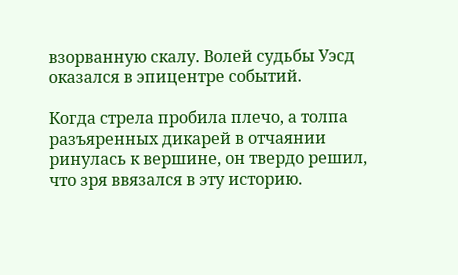взорванную скалу. Волей судьбы Уэсд оказался в эпицентре событий.

Когда стрела пробила плечо, а толпа разъяренных дикарей в отчаянии ринулась к вершине, он твердо решил, что зря ввязался в эту историю.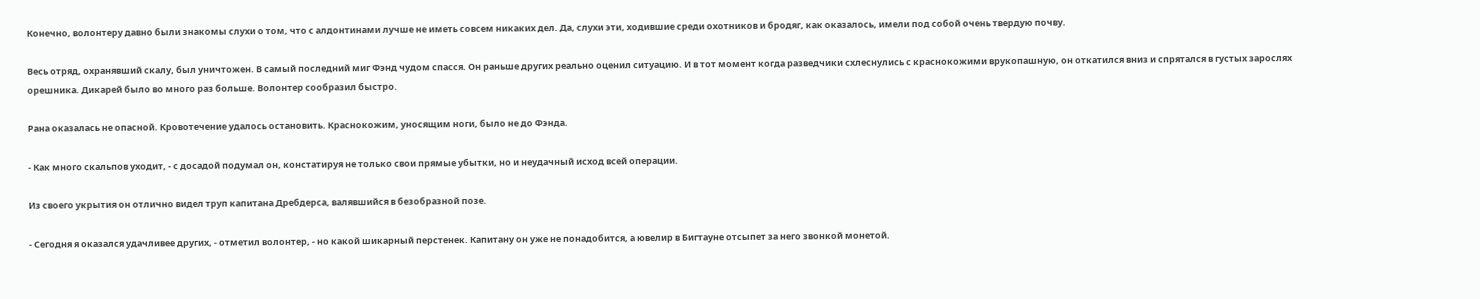Конечно, волонтеру давно были знакомы слухи о том, что с алдонтинами лучше не иметь совсем никаких дел. Да, слухи эти, ходившие среди охотников и бродяг, как оказалось, имели под собой очень твердую почву.

Весь отряд, охранявший скалу, был уничтожен. В самый последний миг Фэнд чудом спасся. Он раньше других реально оценил ситуацию. И в тот момент когда разведчики схлеснулись с краснокожими врукопашную, он откатился вниз и спрятался в густых зарослях орешника. Дикарей было во много раз больше. Волонтер сообразил быстро.

Рана оказалась не опасной. Кровотечение удалось остановить. Краснокожим, уносящим ноги, было не до Фэнда.

- Как много скальпов уходит, - с досадой подумал он, констатируя не только свои прямые убытки, но и неудачный исход всей операции.

Из своего укрытия он отлично видел труп капитана Дребдерса, валявшийся в безобразной позе.

- Сегодня я оказался удачливее других, - отметил волонтер, - но какой шикарный перстенек. Капитану он уже не понадобится, а ювелир в Бигтауне отсыпет за него звонкой монетой.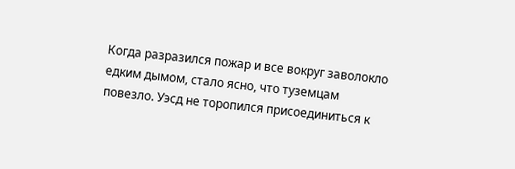Когда разразился пожар и все вокруг заволокло едким дымом, стало ясно, что туземцам повезло. Уэсд не торопился присоединиться к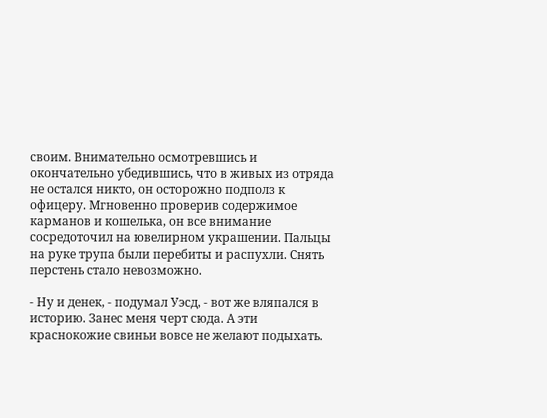своим. Внимательно осмотревшись и окончательно убедившись, что в живых из отряда не остался никто, он осторожно подполз к офицеру. Мгновенно проверив содержимое карманов и кошелька, он все внимание сосредоточил на ювелирном украшении. Пальцы на руке трупа были перебиты и распухли. Снять перстень стало невозможно.

- Ну и денек, - подумал Уэсд, - вот же вляпался в историю. Занес меня черт сюда. А эти краснокожие свиньи вовсе не желают подыхать.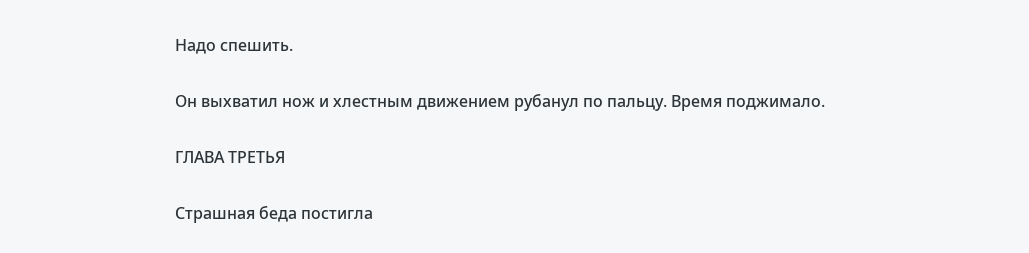Надо спешить.

Он выхватил нож и хлестным движением рубанул по пальцу. Время поджимало.

ГЛАВА ТРЕТЬЯ

Страшная беда постигла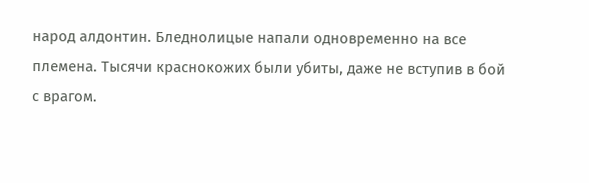народ алдонтин. Бледнолицые напали одновременно на все племена. Тысячи краснокожих были убиты, даже не вступив в бой с врагом.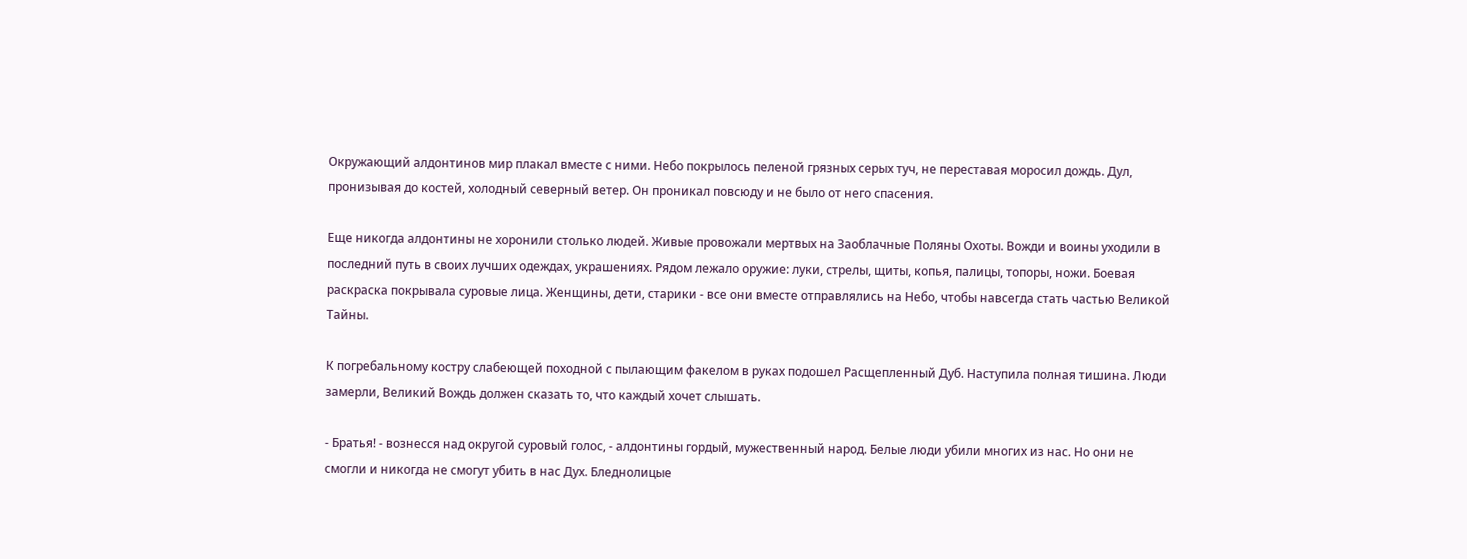Окружающий алдонтинов мир плакал вместе с ними. Небо покрылось пеленой грязных серых туч, не переставая моросил дождь. Дул, пронизывая до костей, холодный северный ветер. Он проникал повсюду и не было от него спасения.

Еще никогда алдонтины не хоронили столько людей. Живые провожали мертвых на Заоблачные Поляны Охоты. Вожди и воины уходили в последний путь в своих лучших одеждах, украшениях. Рядом лежало оружие: луки, стрелы, щиты, копья, палицы, топоры, ножи. Боевая раскраска покрывала суровые лица. Женщины, дети, старики - все они вместе отправлялись на Небо, чтобы навсегда стать частью Великой Тайны.

К погребальному костру слабеющей походной с пылающим факелом в руках подошел Расщепленный Дуб. Наступила полная тишина. Люди замерли, Великий Вождь должен сказать то, что каждый хочет слышать.

- Братья! - вознесся над округой суровый голос, - алдонтины гордый, мужественный народ. Белые люди убили многих из нас. Но они не смогли и никогда не смогут убить в нас Дух. Бледнолицые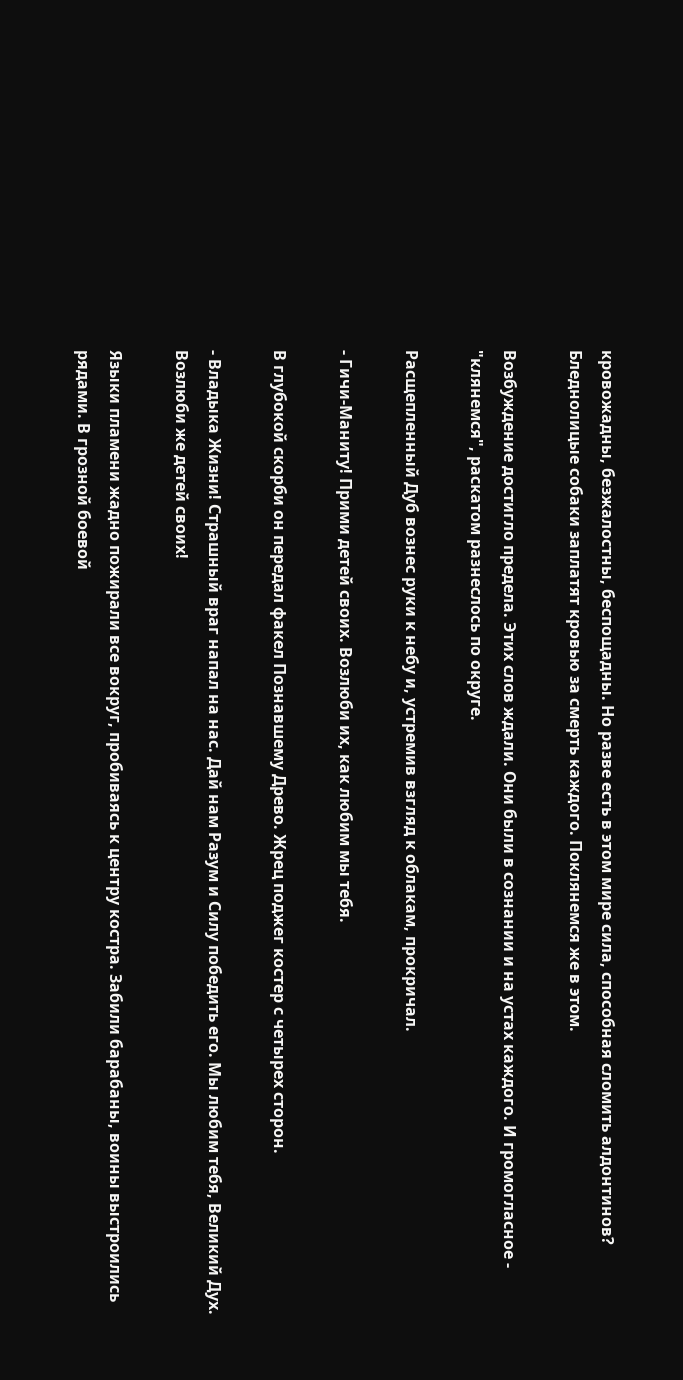кровожадны, безжалостны, беспощадны. Но разве есть в этом мире сила, способная сломить алдонтинов? Бледнолицые собаки заплатят кровью за смерть каждого. Поклянемся же в этом.

Возбуждение достигло предела. Этих слов ждали. Они были в сознании и на устах каждого. И громогласное - "клянемся", раскатом разнеслось по округе.

Расщепленный Дуб вознес руки к небу и, устремив взгляд к облакам, прокричал.

- Гичи-Маниту! Прими детей своих. Возлюби их, как любим мы тебя.

В глубокой скорби он передал факел Познавшему Древо. Жрец поджег костер с четырех сторон.

- Владыка Жизни! Страшный враг напал на нас. Дай нам Разум и Силу победить его. Мы любим тебя, Великий Дух. Возлюби же детей своих!

Языки пламени жадно пожирали все вокруг, пробиваясь к центру костра. Забили барабаны, воины выстроились рядами. В грозной боевой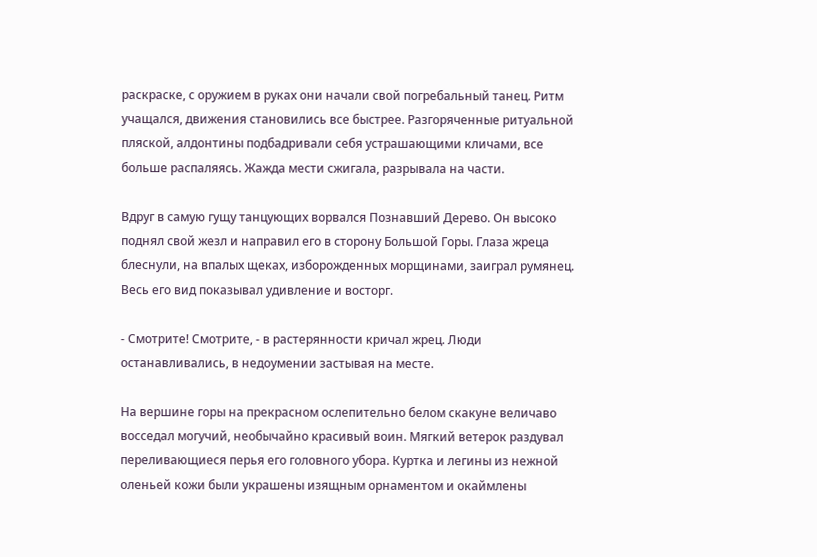раскраске, с оружием в руках они начали свой погребальный танец. Ритм учащался, движения становились все быстрее. Разгоряченные ритуальной пляской, алдонтины подбадривали себя устрашающими кличами, все больше распаляясь. Жажда мести сжигала, разрывала на части.

Вдруг в самую гущу танцующих ворвался Познавший Дерево. Он высоко поднял свой жезл и направил его в сторону Большой Горы. Глаза жреца блеснули, на впалых щеках, изборожденных морщинами, заиграл румянец. Весь его вид показывал удивление и восторг.

- Смотрите! Смотрите, - в растерянности кричал жрец. Люди останавливались, в недоумении застывая на месте.

На вершине горы на прекрасном ослепительно белом скакуне величаво восседал могучий, необычайно красивый воин. Мягкий ветерок раздувал переливающиеся перья его головного убора. Куртка и легины из нежной оленьей кожи были украшены изящным орнаментом и окаймлены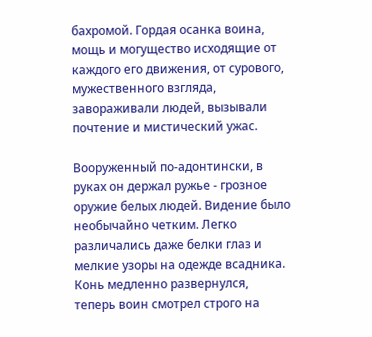бахромой. Гордая осанка воина, мощь и могущество исходящие от каждого его движения, от сурового, мужественного взгляда, завораживали людей, вызывали почтение и мистический ужас.

Вооруженный по-адонтински, в руках он держал ружье - грозное оружие белых людей. Видение было необычайно четким. Легко различались даже белки глаз и мелкие узоры на одежде всадника. Конь медленно развернулся, теперь воин смотрел строго на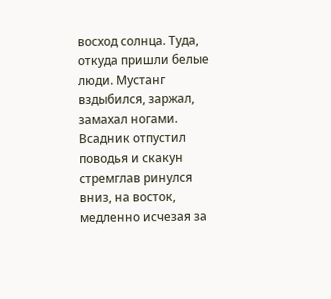восход солнца. Туда, откуда пришли белые люди. Мустанг вздыбился, заржал, замахал ногами. Всадник отпустил поводья и скакун стремглав ринулся вниз, на восток, медленно исчезая за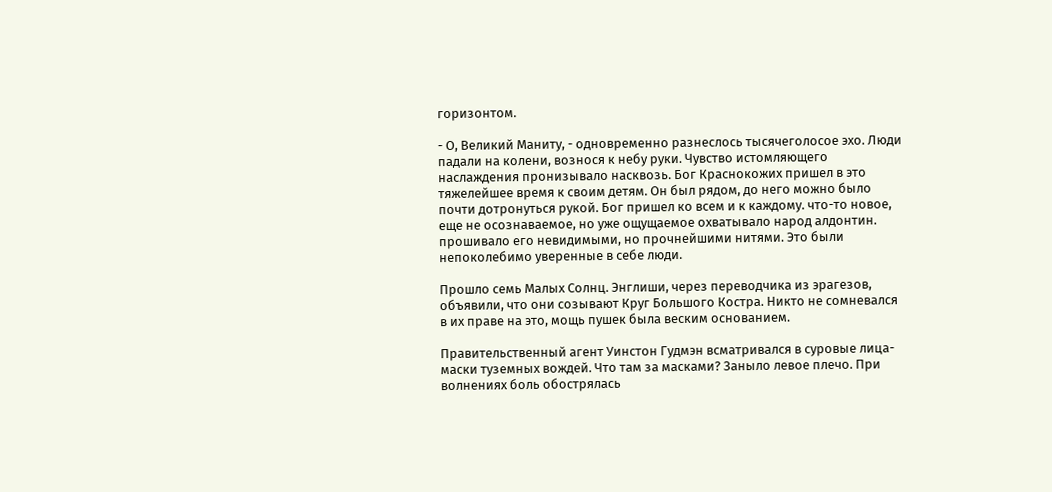горизонтом.

- О, Великий Маниту, - одновременно разнеслось тысячеголосое эхо. Люди падали на колени, вознося к небу руки. Чувство истомляющего наслаждения пронизывало насквозь. Бог Краснокожих пришел в это тяжелейшее время к своим детям. Он был рядом, до него можно было почти дотронуться рукой. Бог пришел ко всем и к каждому. что-то новое, еще не осознаваемое, но уже ощущаемое охватывало народ алдонтин. прошивало его невидимыми, но прочнейшими нитями. Это были непоколебимо уверенные в себе люди.

Прошло семь Малых Солнц. Энглиши, через переводчика из эрагезов, объявили, что они созывают Круг Большого Костра. Никто не сомневался в их праве на это, мощь пушек была веским основанием.

Правительственный агент Уинстон Гудмэн всматривался в суровые лица-маски туземных вождей. Что там за масками? Заныло левое плечо. При волнениях боль обострялась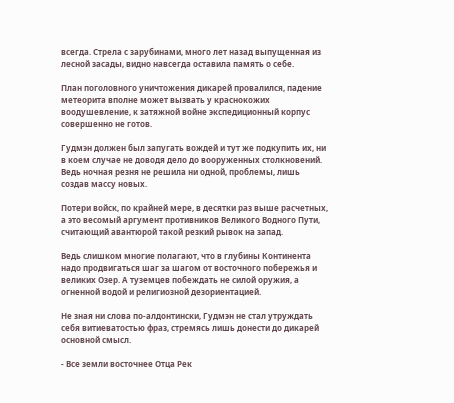всегда. Стрела с зарубинами, много лет назад выпущенная из лесной засады, видно навсегда оставила память о себе.

План поголовного уничтожения дикарей провалился, падение метеорита вполне может вызвать у краснокожих воодушевление, к затяжной войне экспедиционный корпус совершенно не готов.

Гудмэн должен был запугать вождей и тут же подкупить их, ни в коем случае не доводя дело до вооруженных столкновений. Ведь ночная резня не решила ни одной, проблемы, лишь создав массу новых.

Потери войск, по крайней мере, в десятки раз выше расчетных, а это весомый аргумент противников Великого Водного Пути, считающий авантюрой такой резкий рывок на запад.

Ведь слишком многие полагают, что в глубины Континента надо продвигаться шаг за шагом от восточного побережья и великих Озер. А туземцев побеждать не силой оружия, а огненной водой и религиозной дезориентацией.

Не зная ни слова по-алдонтински, Гудмэн не стал утруждать себя витиеватостью фраз, стремясь лишь донести до дикарей основной смысл.

- Все земли восточнее Отца Рек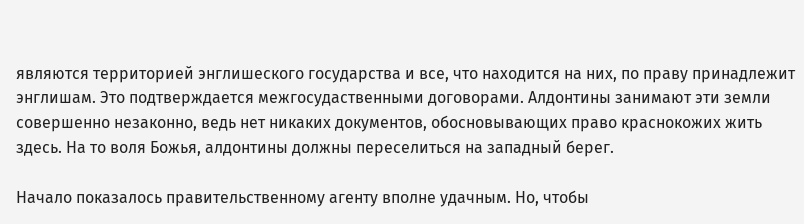являются территорией энглишеского государства и все, что находится на них, по праву принадлежит энглишам. Это подтверждается межгосудаственными договорами. Алдонтины занимают эти земли совершенно незаконно, ведь нет никаких документов, обосновывающих право краснокожих жить здесь. На то воля Божья, алдонтины должны переселиться на западный берег.

Начало показалось правительственному агенту вполне удачным. Но, чтобы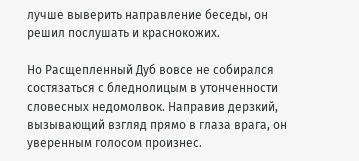лучше выверить направление беседы, он решил послушать и краснокожих.

Но Расщепленный Дуб вовсе не собирался состязаться с бледнолицым в утонченности словесных недомолвок. Направив дерзкий, вызывающий взгляд прямо в глаза врага, он уверенным голосом произнес.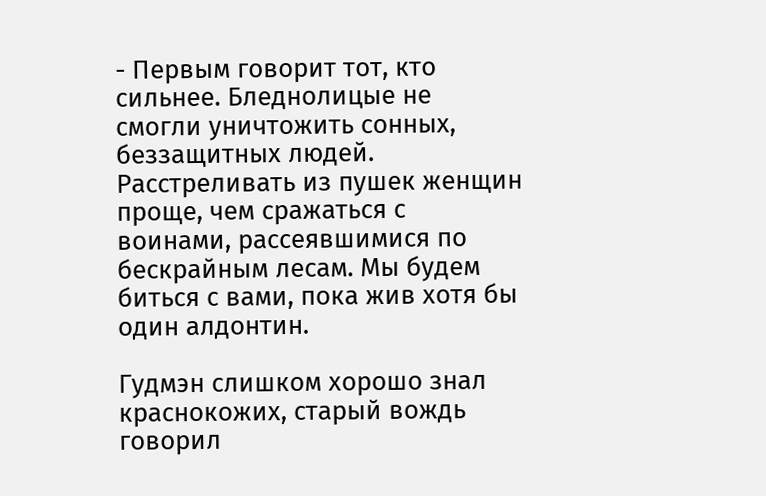- Первым говорит тот, кто сильнее. Бледнолицые не смогли уничтожить сонных, беззащитных людей. Расстреливать из пушек женщин проще, чем сражаться с воинами, рассеявшимися по бескрайным лесам. Мы будем биться с вами, пока жив хотя бы один алдонтин.

Гудмэн слишком хорошо знал краснокожих, старый вождь говорил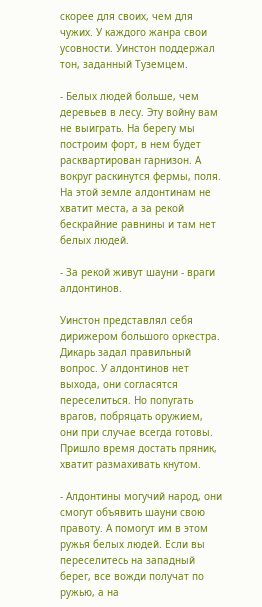скорее для своих, чем для чужих. У каждого жанра свои усовности. Уинстон поддержал тон, заданный Туземцем.

- Белых людей больше, чем деревьев в лесу. Эту войну вам не выиграть. На берегу мы построим форт, в нем будет расквартирован гарнизон. А вокруг раскинутся фермы, поля. На этой земле алдонтинам не хватит места, а за рекой бескрайние равнины и там нет белых людей.

- За рекой живут шауни - враги алдонтинов.

Уинстон представлял себя дирижером большого оркестра. Дикарь задал правильный вопрос. У алдонтинов нет выхода, они согласятся переселиться. Но попугать врагов, побряцать оружием, они при случае всегда готовы. Пришло время достать пряник, хватит размахивать кнутом.

- Алдонтины могучий народ, они смогут объявить шауни свою правоту. А помогут им в этом ружья белых людей. Если вы переселитесь на западный берег, все вожди получат по ружью, а на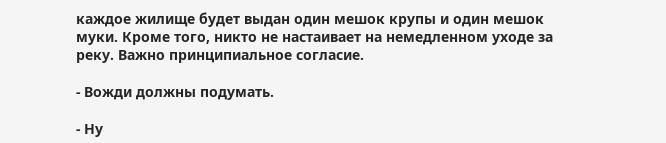каждое жилище будет выдан один мешок крупы и один мешок муки. Кроме того, никто не настаивает на немедленном уходе за реку. Важно принципиальное согласие.

- Вожди должны подумать.

- Ну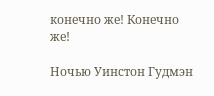конечно же! Конечно же!

Ночью Уинстон Гудмэн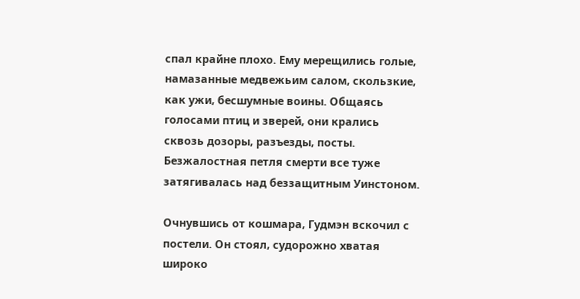спал крайне плохо. Ему мерещились голые, намазанные медвежьим салом, скользкие, как ужи, бесшумные воины. Общаясь голосами птиц и зверей, они крались сквозь дозоры, разъезды, посты. Безжалостная петля смерти все туже затягивалась над беззащитным Уинстоном.

Очнувшись от кошмара, Гудмэн вскочил с постели. Он стоял, судорожно хватая широко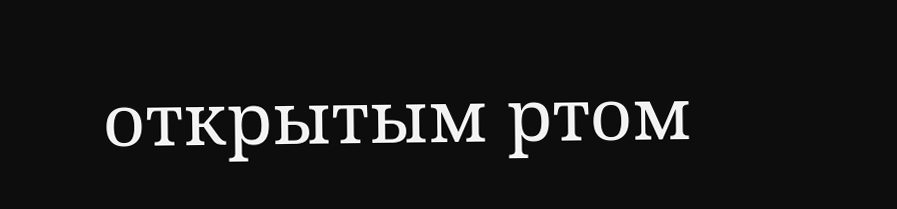открытым ртом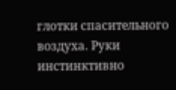глотки спасительного воздуха. Руки инстинктивно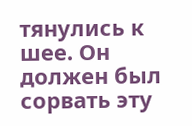тянулись к шее. Он должен был сорвать эту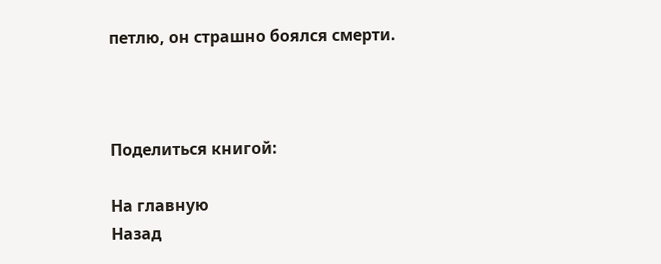петлю, он страшно боялся смерти.



Поделиться книгой:

На главную
Назад